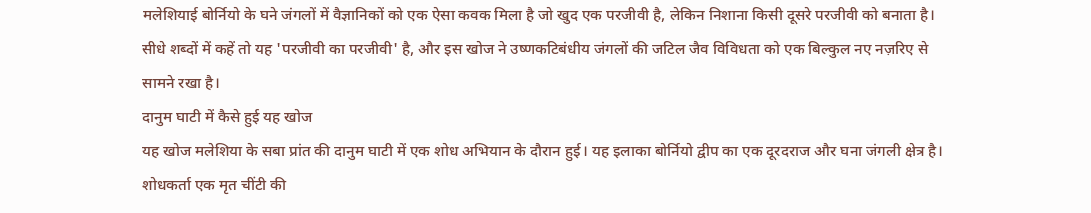मलेशियाई बोर्नियो के घने जंगलों में वैज्ञानिकों को एक ऐसा कवक मिला है जो खुद एक परजीवी है, लेकिन निशाना किसी दूसरे परजीवी को बनाता है। सीधे शब्दों में कहें तो यह 'परजीवी का परजीवी' है, और इस खोज ने उष्णकटिबंधीय जंगलों की जटिल जैव विविधता को एक बिल्कुल नए नज़रिए से सामने रखा है।
दानुम घाटी में कैसे हुई यह खोज
यह खोज मलेशिया के सबा प्रांत की दानुम घाटी में एक शोध अभियान के दौरान हुई। यह इलाका बोर्नियो द्वीप का एक दूरदराज और घना जंगली क्षेत्र है। शोधकर्ता एक मृत चींटी की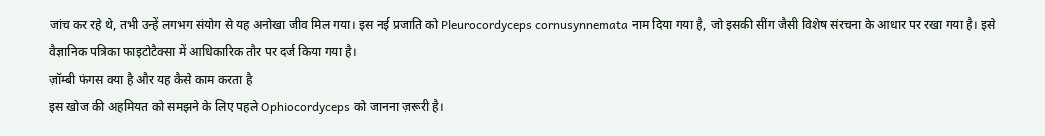जांच कर रहे थे, तभी उन्हें लगभग संयोग से यह अनोखा जीव मिल गया। इस नई प्रजाति को Pleurocordyceps cornusynnemata नाम दिया गया है, जो इसकी सींग जैसी विशेष संरचना के आधार पर रखा गया है। इसे वैज्ञानिक पत्रिका फाइटोटैक्सा में आधिकारिक तौर पर दर्ज किया गया है।
ज़ॉम्बी फंगस क्या है और यह कैसे काम करता है
इस खोज की अहमियत को समझने के लिए पहले Ophiocordyceps को जानना ज़रूरी है।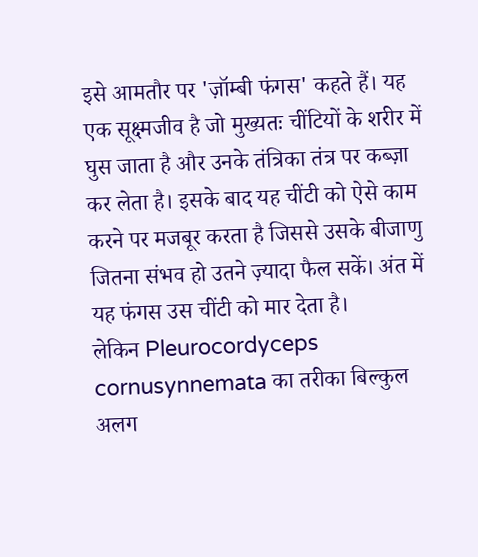इसे आमतौर पर 'ज़ॉम्बी फंगस' कहते हैं। यह एक सूक्ष्मजीव है जो मुख्यतः चींटियों के शरीर में घुस जाता है और उनके तंत्रिका तंत्र पर कब्ज़ा कर लेता है। इसके बाद यह चींटी को ऐसे काम करने पर मजबूर करता है जिससे उसके बीजाणु जितना संभव हो उतने ज़्यादा फैल सकें। अंत में यह फंगस उस चींटी को मार देता है।
लेकिन Pleurocordyceps cornusynnemata का तरीका बिल्कुल अलग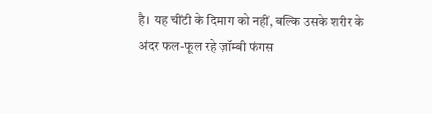है। यह चींटी के दिमाग को नहीं, बल्कि उसके शरीर के अंदर फल-फूल रहे ज़ॉम्बी फंगस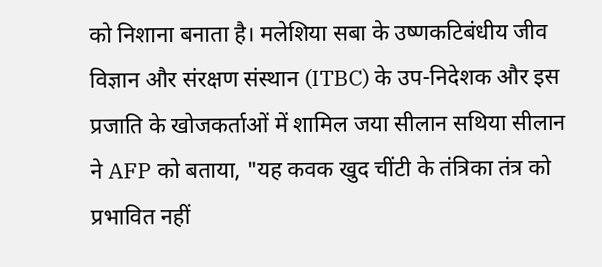को निशाना बनाता है। मलेशिया सबा के उष्णकटिबंधीय जीव विज्ञान और संरक्षण संस्थान (ITBC) के उप-निदेशक और इस प्रजाति के खोजकर्ताओं में शामिल जया सीलान सथिया सीलान ने AFP को बताया, "यह कवक खुद चींटी के तंत्रिका तंत्र को प्रभावित नहीं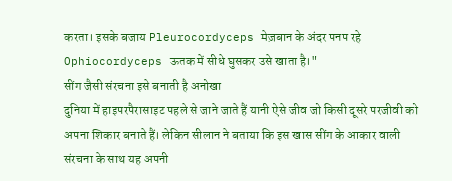करता। इसके बजाय Pleurocordyceps मेज़बान के अंदर पनप रहे Ophiocordyceps ऊतक में सीधे घुसकर उसे खाता है।"
सींग जैसी संरचना इसे बनाती है अनोखा
दुनिया में हाइपरपैरासाइट पहले से जाने जाते हैं यानी ऐसे जीव जो किसी दूसरे परजीवी को अपना शिकार बनाते हैं। लेकिन सीलान ने बताया कि इस खास सींग के आकार वाली संरचना के साथ यह अपनी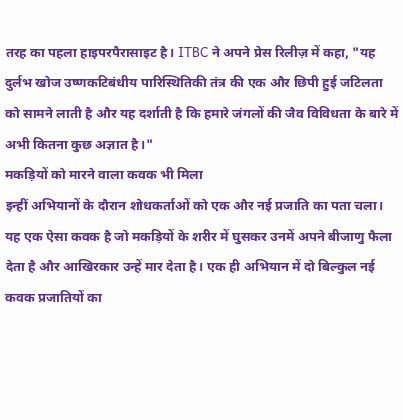तरह का पहला हाइपरपैरासाइट है। ITBC ने अपने प्रेस रिलीज़ में कहा, "यह दुर्लभ खोज उष्णकटिबंधीय पारिस्थितिकी तंत्र की एक और छिपी हुई जटिलता को सामने लाती है और यह दर्शाती है कि हमारे जंगलों की जैव विविधता के बारे में अभी कितना कुछ अज्ञात है।"
मकड़ियों को मारने वाला कवक भी मिला
इन्हीं अभियानों के दौरान शोधकर्ताओं को एक और नई प्रजाति का पता चला। यह एक ऐसा कवक है जो मकड़ियों के शरीर में घुसकर उनमें अपने बीजाणु फैला देता है और आखिरकार उन्हें मार देता है। एक ही अभियान में दो बिल्कुल नई कवक प्रजातियों का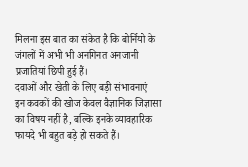मिलना इस बात का संकेत है कि बोर्नियो के जंगलों में अभी भी अनगिनत अनजानी प्रजातियां छिपी हुई हैं।
दवाओं और खेती के लिए बड़ी संभावनाएं
इन कवकों की खोज केवल वैज्ञानिक जिज्ञासा का विषय नहीं है, बल्कि इनके व्यावहारिक फायदे भी बहुत बड़े हो सकते हैं।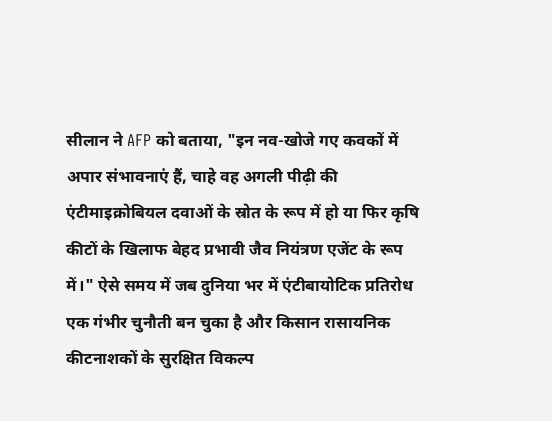सीलान ने AFP को बताया, "इन नव-खोजे गए कवकों में अपार संभावनाएं हैं, चाहे वह अगली पीढ़ी की एंटीमाइक्रोबियल दवाओं के स्रोत के रूप में हो या फिर कृषि कीटों के खिलाफ बेहद प्रभावी जैव नियंत्रण एजेंट के रूप में।" ऐसे समय में जब दुनिया भर में एंटीबायोटिक प्रतिरोध एक गंभीर चुनौती बन चुका है और किसान रासायनिक कीटनाशकों के सुरक्षित विकल्प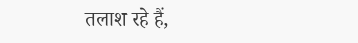तलाश रहे हैं,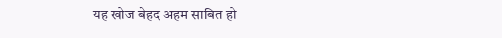यह खोज बेहद अहम साबित हो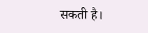सकती है।